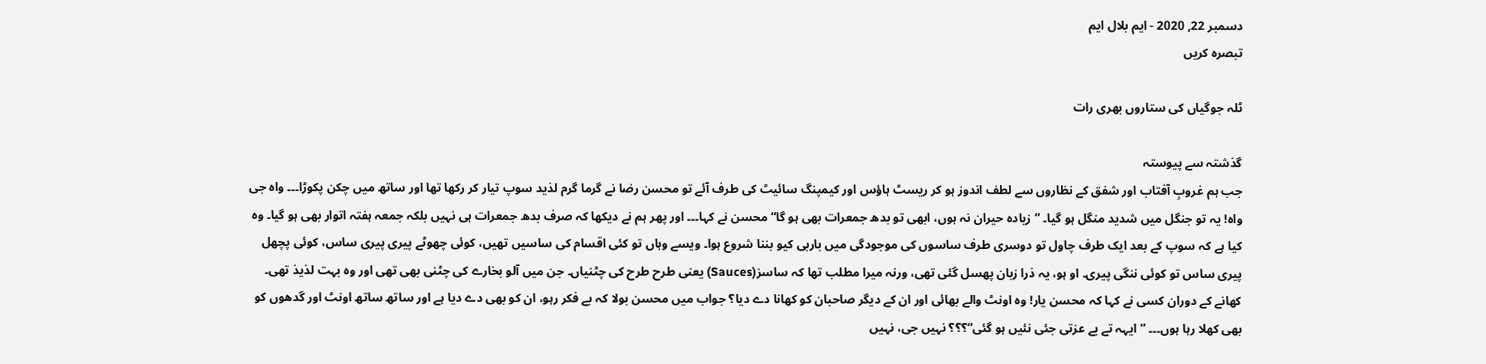دسمبر 22, 2020 - ایم بلال ایم
تبصرہ کریں

ٹلہ جوگیاں کی ستاروں بھری رات

گذشتہ سے پیوستہ
جب ہم غروبِ آفتاب اور شفق کے نظاروں سے لطف اندوز ہو کر ریسٹ ہاؤس اور کیمپنگ سائیٹ کی طرف آئے تو محسن رضا نے گرما گرم لذید سوپ تیار کر رکھا تھا اور ساتھ میں چکن پکوڑا۔۔۔ واہ جی واہ! یہ تو جنگل میں شدید منگل ہو گیا۔ ”زیادہ حیران نہ ہوں، ابھی تو بدھ جمعرات بھی ہو گا“ محسن نے کہا۔۔۔ اور پھر ہم نے دیکھا کہ صرف بدھ جمعرات ہی نہیں بلکہ جمعہ ہفتہ اتوار بھی ہو گیا۔ وہ کیا ہے کہ سوپ کے بعد ایک طرف چاول تو دوسری طرف ساسوں کی موجودگی میں باربی کیو بننا شروع ہوا۔ ویسے وہاں تو کئی اقسام کی ساسیں تھیں، کوئی چھوٹے پیری پیری ساس، کوئی پچھل پیری ساس تو کوئی ننگی پیری۔ او ہو، یہ ذرا زبان پھسل گئی تھی، ورنہ میرا مطلب تھا کہ ساسز(Sauces) یعنی طرح طرح کی چٹنیاں۔ جن میں آلو بخارے کی چٹنی بھی تھی اور وہ بہت لذیذ تھی۔
کھانے کے دوران کسی نے کہا کہ محسن یار! وہ اونٹ والے بھائی اور ان کے دیگر صاحبان کو کھانا دے دیا؟ جواب میں محسن بولا کہ بے فکر رہو، ان کو بھی دے دیا ہے اور ساتھ ساتھ اونٹ اور گدھوں کو بھی کھلا رہا ہوں۔۔۔ ”ایہہ تے بے عزتی جئی نئیں ہو گئی“؟؟؟ نہیں جی، نہیں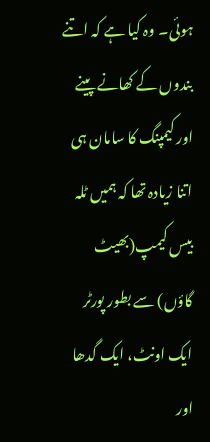ہوئی۔ وہ کیا ہے کہ اتنے بندوں کے کھانے پینے اور کیمپنگ کا سامان ہی اتنا زیادہ تھا کہ ہمیں ٹلہ بیس کیمپ(بھیٹ گاؤں) سے بطور پورٹر ایک اونٹ، ایک گدھا اور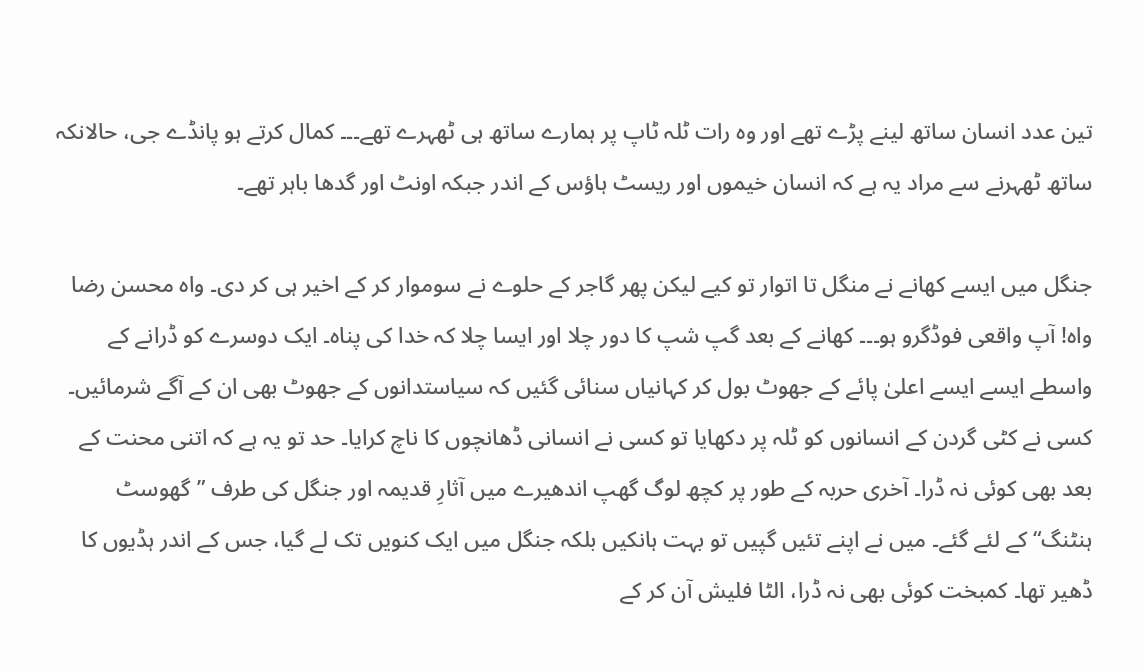تین عدد انسان ساتھ لینے پڑے تھے اور وہ رات ٹلہ ٹاپ پر ہمارے ساتھ ہی ٹھہرے تھے۔۔۔ کمال کرتے ہو پانڈے جی، حالانکہ ساتھ ٹھہرنے سے مراد یہ ہے کہ انسان خیموں اور ریسٹ ہاؤس کے اندر جبکہ اونٹ اور گدھا باہر تھے۔

جنگل میں ایسے کھانے نے منگل تا اتوار تو کیے لیکن پھر گاجر کے حلوے نے سوموار کر کے اخیر ہی کر دی۔ واہ محسن رضا واہ! آپ واقعی فوڈگرو ہو۔۔۔ کھانے کے بعد گپ شپ کا دور چلا اور ایسا چلا کہ خدا کی پناہ۔ ایک دوسرے کو ڈرانے کے واسطے ایسے ایسے اعلیٰ پائے کے جھوٹ بول کر کہانیاں سنائی گئیں کہ سیاستدانوں کے جھوٹ بھی ان کے آگے شرمائیں۔ کسی نے کٹی گردن کے انسانوں کو ٹلہ پر دکھایا تو کسی نے انسانی ڈھانچوں کا ناچ کرایا۔ حد تو یہ ہے کہ اتنی محنت کے بعد بھی کوئی نہ ڈرا۔ آخری حربہ کے طور پر کچھ لوگ گھپ اندھیرے میں آثارِ قدیمہ اور جنگل کی طرف ”گھوسٹ ہنٹنگ“ کے لئے گئے۔ میں نے اپنے تئیں گپیں تو بہت ہانکیں بلکہ جنگل میں ایک کنویں تک لے گیا، جس کے اندر ہڈیوں کا ڈھیر تھا۔ کمبخت کوئی بھی نہ ڈرا، الٹا فلیش آن کر کے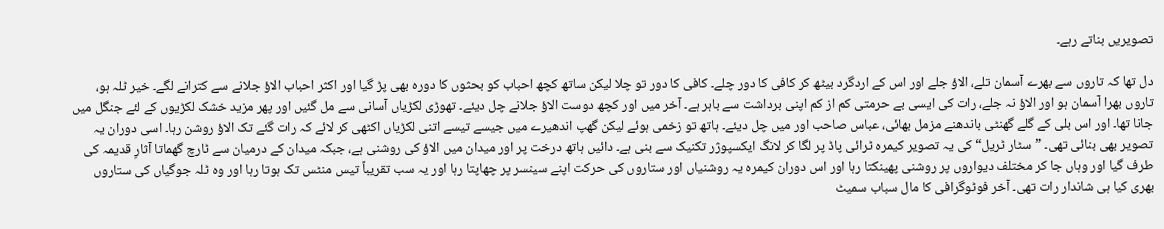تصویریں بناتے رہے۔

دل تھا کہ تاروں سے بھرے آسمان تلے، الاؤ جلے اور اس کے اردگرد بیٹھ کر کافی کا دور چلے۔ کافی کا دور تو چلا لیکن ساتھ کچھ احباب کو بحثوں کا دورہ بھی پڑ گیا اور اکثر احباب الاؤ جلانے سے کترانے لگے۔ خیر ٹلہ ہو، تاروں بھرا آسمان ہو اور الاؤ نہ جلے، رات کی ایسی بے حرمتی کم از کم اپنی برداشت سے باہر ہے۔ آخر میں اور کچھ دوست الاؤ جلانے چل دیئے۔ تھوڑی لکڑیاں آسانی سے مل گئیں اور پھر مزید خشک لکڑیوں کے لئے جنگل میں جانا تھا۔ اور اس بلی کے گلے گھنٹی باندھنے مزمل بھائی، عباس صاحب اور میں چل دیئے۔ ہاتھ تو زخمی ہوئے لیکن گھپ اندھیرے میں جیسے تیسے اتنی لکڑیاں اکٹھی کر لائے کہ رات گئے تک الاؤ روشن رہا۔ اسی دوران یہ تصویر بھی بنائی تھی۔ ”سٹار ٹریل“ کی یہ تصویر کیمرہ ٹرائی پاڈ پر لگا کر لانگ ایکسپوژر تکنیک سے بنی ہے۔ دائیں ہاتھ درخت پر اور میدان میں الاؤ کی روشنی ہے، جبکہ میدان کے درمیان سے ٹارچ گھماتا آثارِ قدیمہ کی طرف گیا اور وہاں جا کر مختلف دیواروں پر روشنی پھینکتا رہا اور اس دوران کیمرہ یہ روشنیاں اور ستاروں کی حرکت اپنے سینسر پر چھاپتا رہا اور یہ سب تقریباً تیس منٹس تک ہوتا رہا اور وہ ٹلہ جوگیاں کی ستاروں بھری کیا ہی شاندار رات تھی۔ آخر فوٹوگرافی کا مال سباب سمیٹ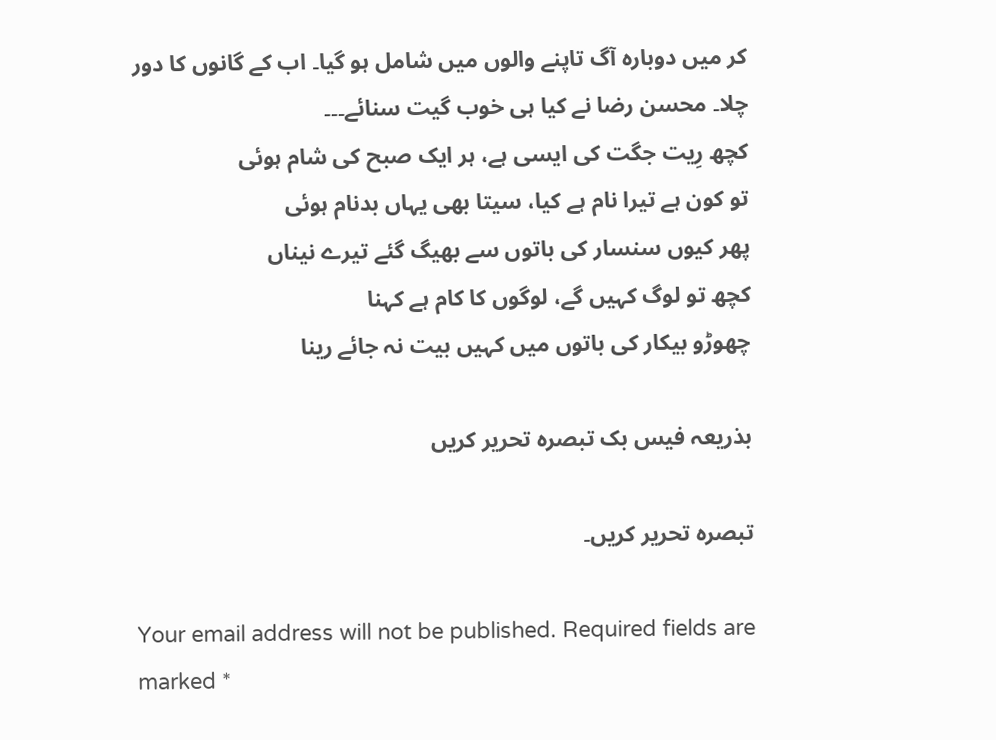کر میں دوبارہ آگ تاپنے والوں میں شامل ہو گیا۔ اب کے گانوں کا دور چلا۔ محسن رضا نے کیا ہی خوب گیت سنائے۔۔۔
کچھ رِیت جگت کی ایسی ہے، ہر ایک صبح کی شام ہوئی
تو کون ہے تیرا نام ہے کیا، سیتا بھی یہاں بدنام ہوئی
پھر کیوں سنسار کی باتوں سے بھیگ گئے تیرے نیناں
کچھ تو لوگ کہیں گے، لوگوں کا کام ہے کہنا
چھوڑو بیکار کی باتوں میں کہیں بیت نہ جائے رینا

بذریعہ فیس بک تبصرہ تحریر کریں

تبصرہ تحریر کریں۔

Your email address will not be published. Required fields are marked *